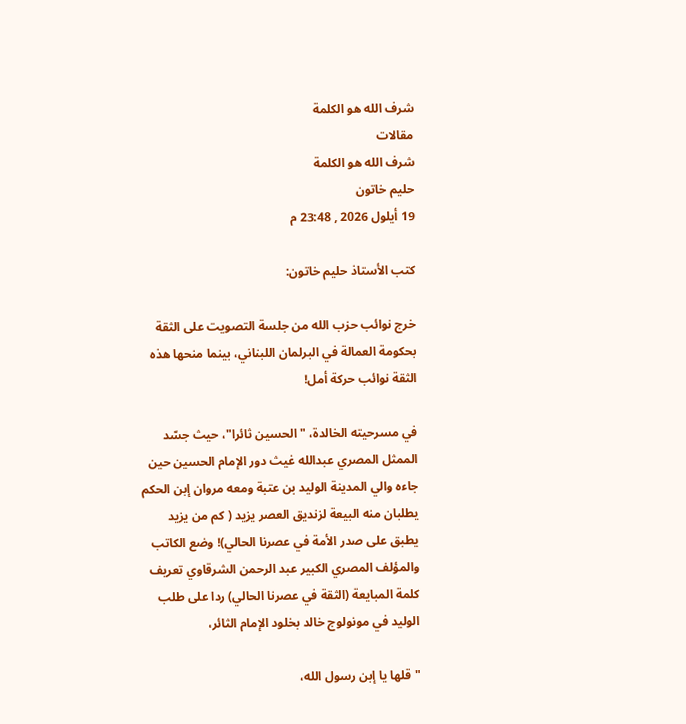شرف الله هو الكلمة
مقالات
شرف الله هو الكلمة
حليم خاتون
19 أيلول 2026 , 23:48 م

كتب الأستاذ حليم خاتون:

خرج نوائب حزب الله من جلسة التصويت على الثقة بحكومة العمالة في البرلمان اللبناني، بينما منحها هذه الثقة نوائب حركة أمل!

في مسرحيته الخالدة، "الحسين ثائرا"، حيث جسّد الممثل المصري عبدالله غيث دور الإمام الحسين حين جاءه والي المدينة الوليد بن عتبة ومعه مروان إبن الحكم يطلبان منه البيعة لزنديق العصر يزيد ( كم من يزيد يطبق على صدر الأمة في عصرنا الحالي)! وضع الكاتب والمؤلف المصري الكبير عبد الرحمن الشرقاوي تعريف كلمة المبايعة (الثقة في عصرنا الحالي) ردا على طلب الوليد في مونولوج خالد بخلود الإمام الثائر،

"قلها يا إبن رسول الله،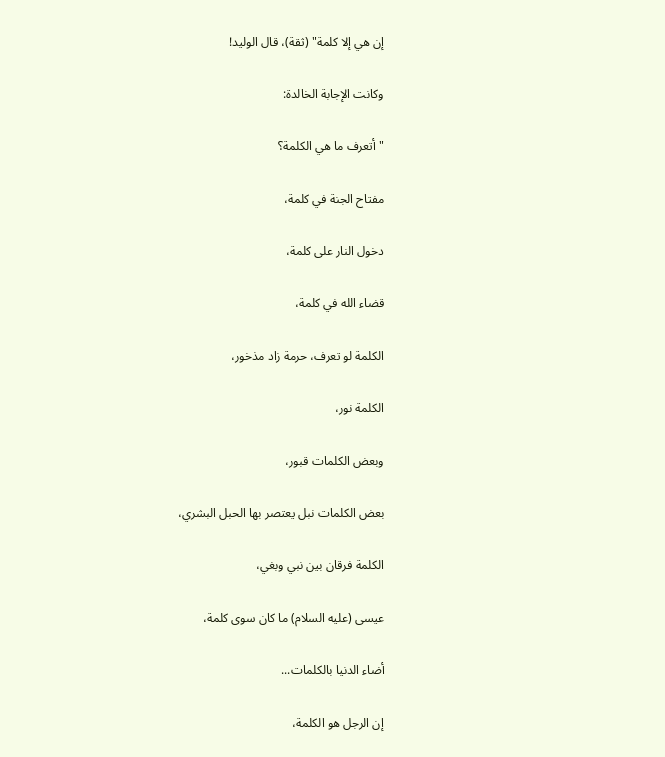إن هي إلا كلمة" (ثقة)، قال الوليد!

وكانت الإجابة الخالدة:

"أتعرف ما هي الكلمة؟

مفتاح الجنة في كلمة،

دخول النار على كلمة،

قضاء الله في كلمة،

الكلمة لو تعرف، حرمة زاد مذخور،

الكلمة نور،

وبعض الكلمات قبور،

بعض الكلمات نبل يعتصر بها الحبل البشري،

الكلمة فرقان بين نبي وبغي،

عيسى (عليه السلام) ما كان سوى كلمة،

أضاء الدنيا بالكلمات...

إن الرجل هو الكلمة،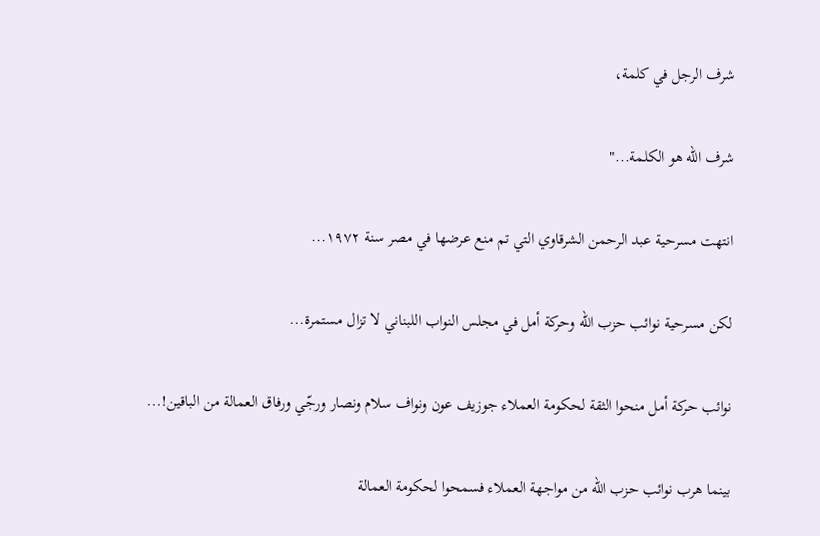شرف الرجل في كلمة،

شرف الله هو الكلمة..."

انتهت مسرحية عبد الرحمن الشرقاوي التي تم منع عرضها في مصر سنة ١٩٧٢...

لكن مسرحية نوائب حزب الله وحركة أمل في مجلس النواب اللبناني لا تزال مستمرة...

نوائب حركة أمل منحوا الثقة لحكومة العملاء جوزيف عون ونواف سلام ونصار ورجّي ورفاق العمالة من الباقين!...

بينما هرب نوائب حزب الله من مواجهة العملاء فسمحوا لحكومة العمالة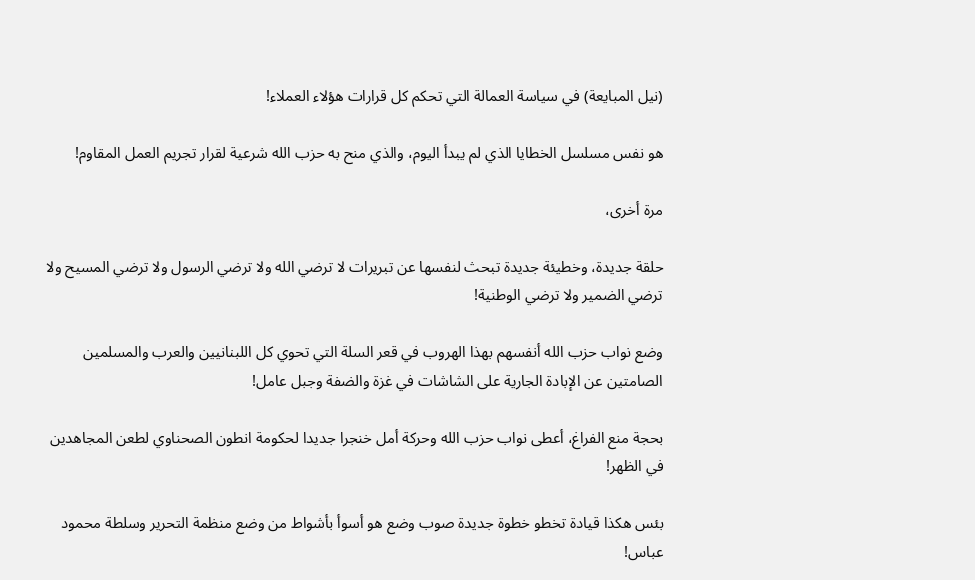(نيل المبايعة) في سياسة العمالة التي تحكم كل قرارات هؤلاء العملاء!

هو نفس مسلسل الخطايا الذي لم يبدأ اليوم، والذي منح به حزب الله شرعية لقرار تجريم العمل المقاوم!

مرة أخرى،

حلقة جديدة، وخطيئة جديدة تبحث لنفسها عن تبريرات لا ترضي الله ولا ترضي الرسول ولا ترضي المسيح ولا ترضي الضمير ولا ترضي الوطنية!

وضع نواب حزب الله أنفسهم بهذا الهروب في قعر السلة التي تحوي كل اللبنانيين والعرب والمسلمين الصامتين عن الإبادة الجارية على الشاشات في غزة والضفة وجبل عامل!

بحجة منع الفراغ، أعطى نواب حزب الله وحركة أمل خنجرا جديدا لحكومة انطون الصحناوي لطعن المجاهدين في الظهر!

بئس هكذا قيادة تخطو خطوة جديدة صوب وضع هو أسوأ بأشواط من وضع منظمة التحرير وسلطة محمود عباس!